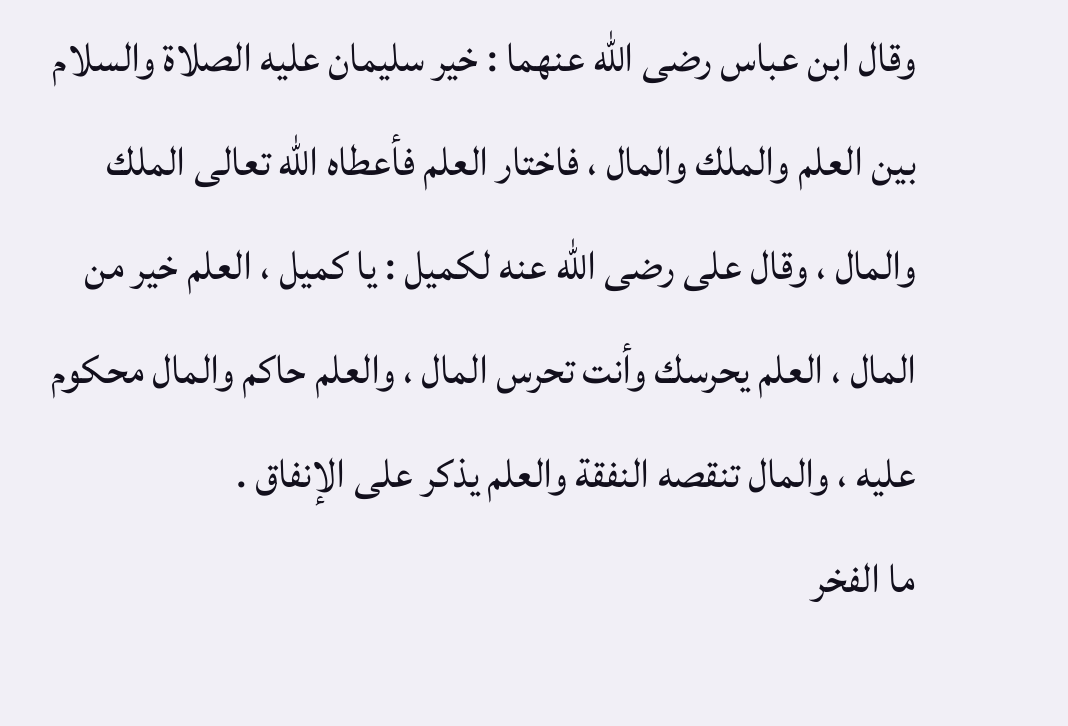وقال ابن عباس رضى اللّه عنهما : خير سليمان عليه الصلاة والسلام بين العلم والملك والمال ، فاختار العلم فأعطاه اللّه تعالى الملك والمال ، وقال على رضى اللّه عنه لكميل : يا كميل ، العلم خير من المال ، العلم يحرسك وأنت تحرس المال ، والعلم حاكم والمال محكوم عليه ، والمال تنقصه النفقة والعلم يذكر على الإنفاق .
ما الفخر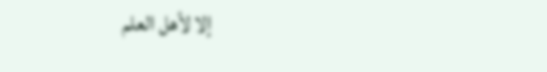إلا لأهل العلم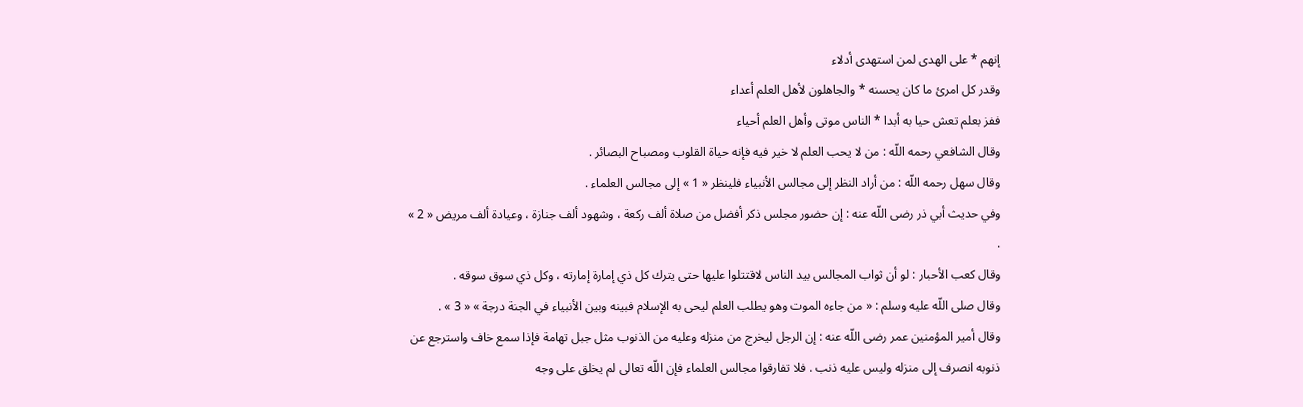إنهم * على الهدى لمن استهدى أدلاء
وقدر كل امرئ ما كان يحسنه * والجاهلون لأهل العلم أعداء
ففز بعلم تعش حيا به أبدا * الناس موتى وأهل العلم أحياء
وقال الشافعي رحمه اللّه : من لا يحب العلم لا خير فيه فإنه حياة القلوب ومصباح البصائر .
وقال سهل رحمه اللّه : من أراد النظر إلى مجالس الأنبياء فلينظر « 1 » إلى مجالس العلماء .
وفي حديث أبي ذر رضى اللّه عنه : إن حضور مجلس ذكر أفضل من صلاة ألف ركعة ، وشهود ألف جنازة ، وعيادة ألف مريض « 2 » .
وقال كعب الأحبار : لو أن ثواب المجالس بيد الناس لاقتتلوا عليها حتى يترك كل ذي إمارة إمارته ، وكل ذي سوق سوقه .
وقال صلى اللّه عليه وسلم : « من جاءه الموت وهو يطلب العلم ليحى به الإسلام فبينه وبين الأنبياء في الجنة درجة » « 3 » .
وقال أمير المؤمنين عمر رضى اللّه عنه : إن الرجل ليخرج من منزله وعليه من الذنوب مثل جبل تهامة فإذا سمع خاف واسترجع عن ذنوبه انصرف إلى منزله وليس عليه ذنب . فلا تفارقوا مجالس العلماء فإن اللّه تعالى لم يخلق على وجه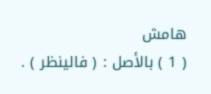هامش
( 1 ) بالأصل : ( فالينظر ) .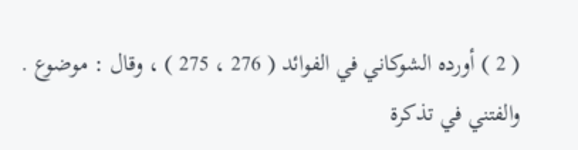( 2 ) أورده الشوكاني في الفوائد ( 276 ، 275 ) ، وقال : موضوع . والفتني في تذكرة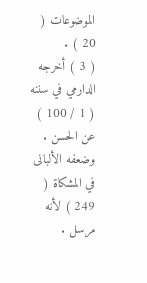الموضوعات ( 20 ) .
( 3 ) أخرجه الدارمي في سننه ( 1 / 100 ) عن الحسن . وضعفه الألبانى في المشكاة ( 249 ) لأنه مرسل .